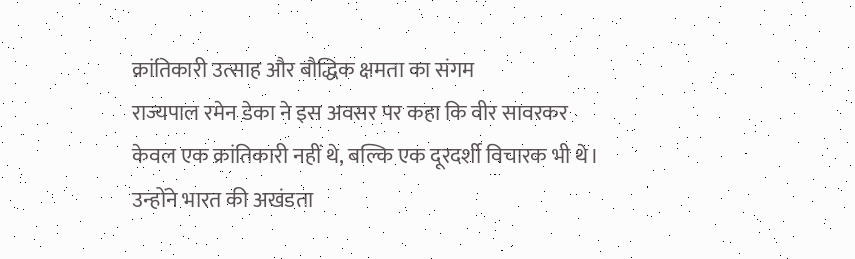क्रांतिकारी उत्साह और बौद्धिक क्षमता का संगम
राज्यपाल रमेन डेका ने इस अवसर पर कहा कि वीर सावरकर केवल एक क्रांतिकारी नहीं थे, बल्कि एक दूरदर्शी विचारक भी थे। उन्होंने भारत की अखंडता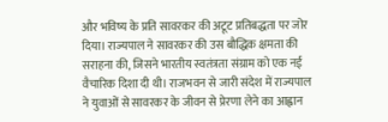और भविष्य के प्रति सावरकर की अटूट प्रतिबद्धता पर जोर दिया। राज्यपाल ने सावरकर की उस बौद्धिक क्षमता की सराहना की, जिसने भारतीय स्वतंत्रता संग्राम को एक नई वैचारिक दिशा दी थी। राजभवन से जारी संदेश में राज्यपाल ने युवाओं से सावरकर के जीवन से प्रेरणा लेने का आह्वान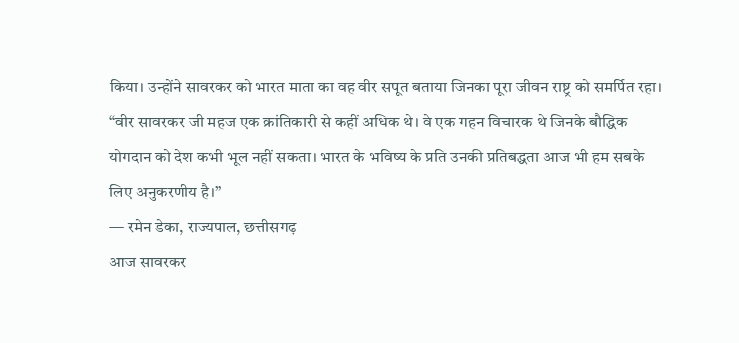किया। उन्होंने सावरकर को भारत माता का वह वीर सपूत बताया जिनका पूरा जीवन राष्ट्र को समर्पित रहा।
“वीर सावरकर जी महज एक क्रांतिकारी से कहीं अधिक थे। वे एक गहन विचारक थे जिनके बौद्धिक योगदान को देश कभी भूल नहीं सकता। भारत के भविष्य के प्रति उनकी प्रतिबद्धता आज भी हम सबके लिए अनुकरणीय है।”
— रमेन डेका, राज्यपाल, छत्तीसगढ़
आज सावरकर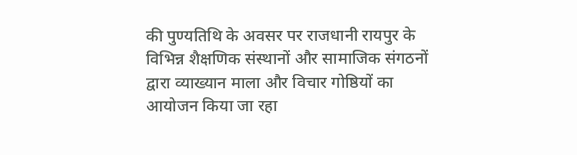की पुण्यतिथि के अवसर पर राजधानी रायपुर के विभिन्न शैक्षणिक संस्थानों और सामाजिक संगठनों द्वारा व्याख्यान माला और विचार गोष्ठियों का आयोजन किया जा रहा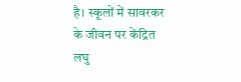है। स्कूलों में सावरकर के जीवन पर केंद्रित लघु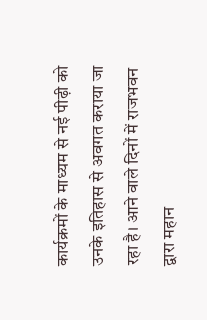कार्यक्रमों के माध्यम से नई पीढ़ी को उनके इतिहास से अवगत कराया जा रहा है। आने वाले दिनों में राजभवन द्वारा महान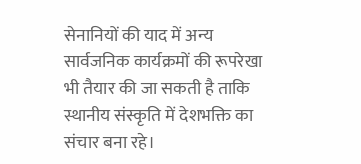सेनानियों की याद में अन्य सार्वजनिक कार्यक्रमों की रूपरेखा भी तैयार की जा सकती है ताकि स्थानीय संस्कृति में देशभक्ति का संचार बना रहे।